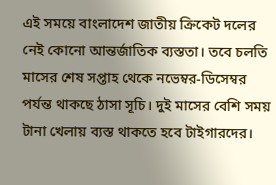এই সময়ে বাংলাদেশ জাতীয় ক্রিকেট দলের নেই কোনো আন্তর্জাতিক ব্যস্ততা। তবে চলতি মাসের শেষ সপ্তাহ থেকে নভেম্বর-ডিসেম্বর পর্যন্ত থাকছে ঠাসা সূচি। দুই মাসের বেশি সময় টানা খেলায় ব্যস্ত থাকতে হবে টাইগারদের।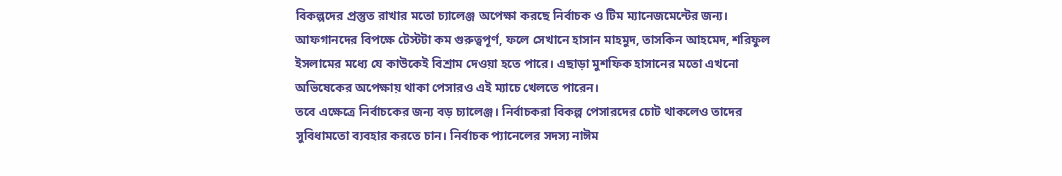বিকল্পদের প্রস্তুত রাখার মতো চ্যালেঞ্জ অপেক্ষা করছে নির্বাচক ও টিম ম্যানেজমেন্টের জন্য। আফগানদের বিপক্ষে টেস্টটা কম গুরুত্বপূর্ণ, ফলে সেখানে হাসান মাহমুদ, তাসকিন আহমেদ, শরিফুল ইসলামের মধ্যে যে কাউকেই বিশ্রাম দেওয়া হতে পারে। এছাড়া মুশফিক হাসানের মতো এখনো অভিষেকের অপেক্ষায় থাকা পেসারও এই ম্যাচে খেলতে পারেন।
তবে এক্ষেত্রে নির্বাচকের জন্য বড় চ্যালেঞ্জ। নির্বাচকরা বিকল্প পেসারদের চোট থাকলেও তাদের সুবিধামতো ব্যবহার করতে চান। নির্বাচক প্যানেলের সদস্য নাঈম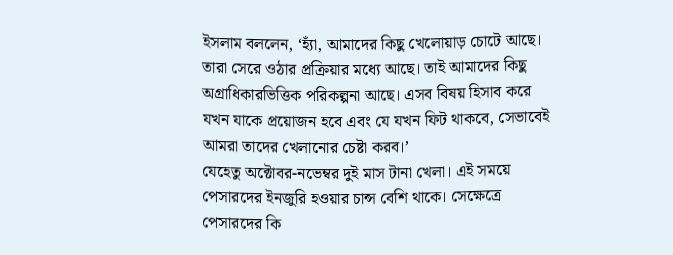ইসলাম বললেন, ‘হ্যাঁ, আমাদের কিছু খেলোয়াড় চোটে আছে। তারা সেরে ওঠার প্রক্রিয়ার মধ্যে আছে। তাই আমাদের কিছু অগ্রাধিকারভিত্তিক পরিকল্পনা আছে। এসব বিষয় হিসাব করে যখন যাকে প্রয়োজন হবে এবং যে যখন ফিট থাকবে, সেভাবেই আমরা তাদের খেলানোর চেষ্টা করব।’
যেহেতু অক্টোবর-নভেম্বর দুই মাস টানা খেলা। এই সময়ে পেসারদের ইনজুরি হওয়ার চান্স বেশি থাকে। সেক্ষেত্রে পেসারদের কি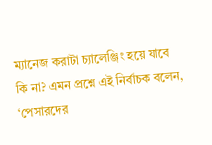ম্যানেজ করাটা চ্যালেঞ্জিং হয়ে যাবে কি না? এমন প্রশ্নে এই নির্বাচক বলেন, ‘পেসারদের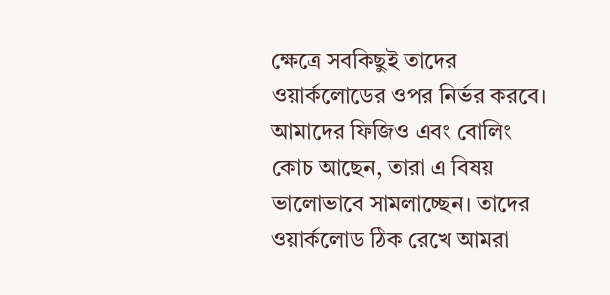ক্ষেত্রে সবকিছুই তাদের ওয়ার্কলোডের ওপর নির্ভর করবে। আমাদের ফিজিও এবং বোলিং কোচ আছেন, তারা এ বিষয় ভালোভাবে সামলাচ্ছেন। তাদের ওয়ার্কলোড ঠিক রেখে আমরা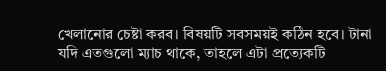খেলানোর চেষ্টা করব। বিষয়টি সবসময়ই কঠিন হবে। টানা যদি এতগুলো ম্যাচ থাকে, তাহলে এটা প্রত্যেকটি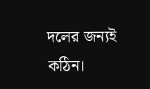দলের জন্যই কঠিন।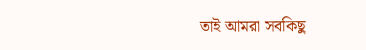তাই আমরা সবকিছু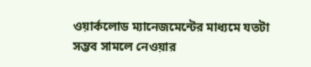ওয়ার্কলোড ম্যানেজমেন্টের মাধ্যমে যতটা সম্ভব সামলে নেওয়ার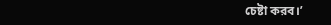চেষ্টা করব।’